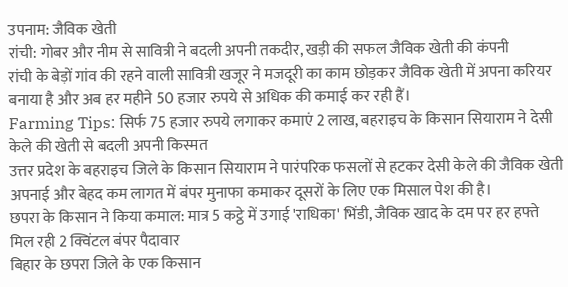उपनाम: जैविक खेती
रांची: गोबर और नीम से सावित्री ने बदली अपनी तकदीर, खड़ी की सफल जैविक खेती की कंपनी
रांची के बेड़ों गांव की रहने वाली सावित्री खजूर ने मजदूरी का काम छोड़कर जैविक खेती में अपना करियर बनाया है और अब हर महीने 50 हजार रुपये से अधिक की कमाई कर रही हैं।
Farming Tips: सिर्फ 75 हजार रुपये लगाकर कमाएं 2 लाख, बहराइच के किसान सियाराम ने देसी केले की खेती से बदली अपनी किस्मत
उत्तर प्रदेश के बहराइच जिले के किसान सियाराम ने पारंपरिक फसलों से हटकर देसी केले की जैविक खेती अपनाई और बेहद कम लागत में बंपर मुनाफा कमाकर दूसरों के लिए एक मिसाल पेश की है।
छपरा के किसान ने किया कमाल: मात्र 5 कट्ठे में उगाई 'राधिका' भिंडी, जैविक खाद के दम पर हर हफ्ते मिल रही 2 क्विंटल बंपर पैदावार
बिहार के छपरा जिले के एक किसान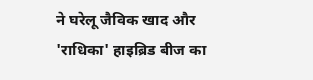ने घरेलू जैविक खाद और 'राधिका' हाइब्रिड बीज का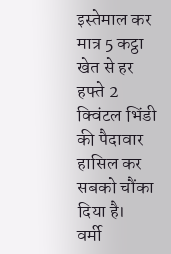इस्तेमाल कर मात्र 5 कट्ठा खेत से हर हफ्ते 2 क्विंटल भिंडी की पैदावार हासिल कर सबको चौंका दिया है।
वर्मी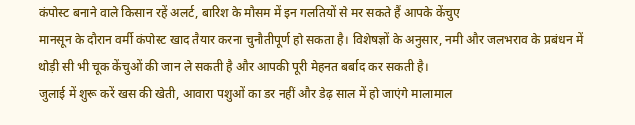कंपोस्ट बनाने वाले किसान रहें अलर्ट, बारिश के मौसम में इन गलतियों से मर सकते हैं आपके केंचुए
मानसून के दौरान वर्मी कंपोस्ट खाद तैयार करना चुनौतीपूर्ण हो सकता है। विशेषज्ञों के अनुसार, नमी और जलभराव के प्रबंधन में थोड़ी सी भी चूक केंचुओं की जान ले सकती है और आपकी पूरी मेहनत बर्बाद कर सकती है।
जुलाई में शुरू करें खस की खेती, आवारा पशुओं का डर नहीं और डेढ़ साल में हो जाएंगे मालामाल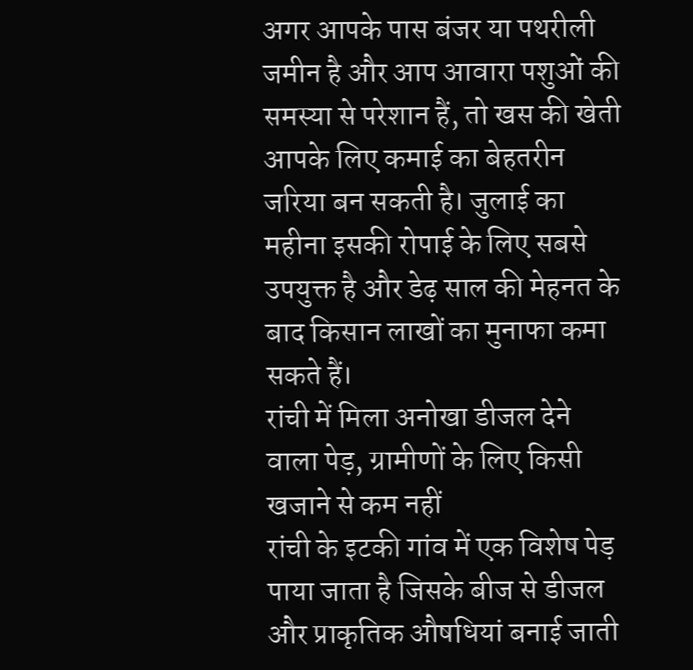अगर आपके पास बंजर या पथरीली जमीन है और आप आवारा पशुओं की समस्या से परेशान हैं, तो खस की खेती आपके लिए कमाई का बेहतरीन जरिया बन सकती है। जुलाई का महीना इसकी रोपाई के लिए सबसे उपयुक्त है और डेढ़ साल की मेहनत के बाद किसान लाखों का मुनाफा कमा सकते हैं।
रांची में मिला अनोखा डीजल देने वाला पेड़, ग्रामीणों के लिए किसी खजाने से कम नहीं
रांची के इटकी गांव में एक विशेष पेड़ पाया जाता है जिसके बीज से डीजल और प्राकृतिक औषधियां बनाई जाती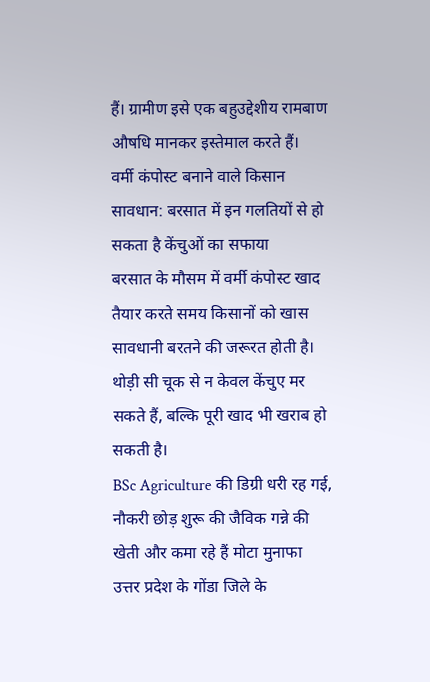हैं। ग्रामीण इसे एक बहुउद्देशीय रामबाण औषधि मानकर इस्तेमाल करते हैं।
वर्मी कंपोस्ट बनाने वाले किसान सावधान: बरसात में इन गलतियों से हो सकता है केंचुओं का सफाया
बरसात के मौसम में वर्मी कंपोस्ट खाद तैयार करते समय किसानों को खास सावधानी बरतने की जरूरत होती है। थोड़ी सी चूक से न केवल केंचुए मर सकते हैं, बल्कि पूरी खाद भी खराब हो सकती है।
BSc Agriculture की डिग्री धरी रह गई, नौकरी छोड़ शुरू की जैविक गन्ने की खेती और कमा रहे हैं मोटा मुनाफा
उत्तर प्रदेश के गोंडा जिले के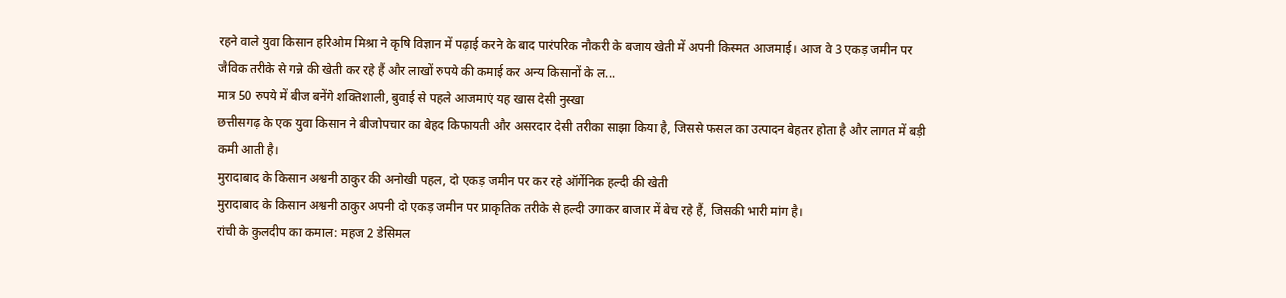रहने वाले युवा किसान हरिओम मिश्रा ने कृषि विज्ञान में पढ़ाई करने के बाद पारंपरिक नौकरी के बजाय खेती में अपनी किस्मत आजमाई। आज वे 3 एकड़ जमीन पर जैविक तरीके से गन्ने की खेती कर रहे हैं और लाखों रुपये की कमाई कर अन्य किसानों के ल...
मात्र 50 रुपये में बीज बनेंगे शक्तिशाली, बुवाई से पहले आजमाएं यह खास देसी नुस्खा
छत्तीसगढ़ के एक युवा किसान ने बीजोपचार का बेहद किफायती और असरदार देसी तरीका साझा किया है, जिससे फसल का उत्पादन बेहतर होता है और लागत में बड़ी कमी आती है।
मुरादाबाद के किसान अश्वनी ठाकुर की अनोखी पहल, दो एकड़ जमीन पर कर रहे ऑर्गेनिक हल्दी की खेती
मुरादाबाद के किसान अश्वनी ठाकुर अपनी दो एकड़ जमीन पर प्राकृतिक तरीके से हल्दी उगाकर बाजार में बेच रहे हैं, जिसकी भारी मांग है।
रांची के कुलदीप का कमाल: महज 2 डेसिमल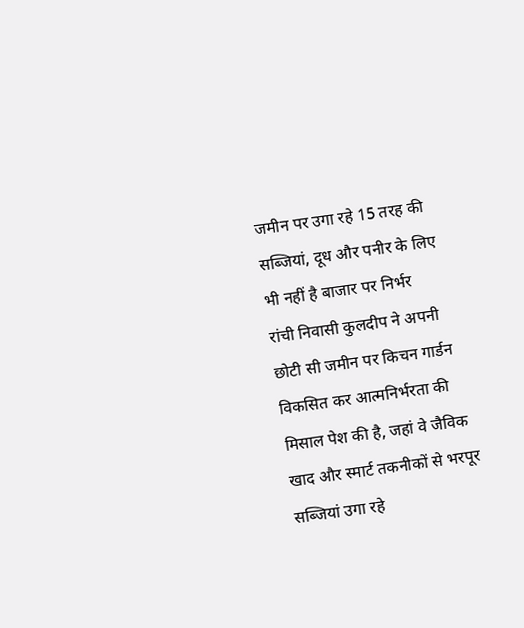जमीन पर उगा रहे 15 तरह की सब्जियां, दूध और पनीर के लिए भी नहीं है बाजार पर निर्भर
रांची निवासी कुलदीप ने अपनी छोटी सी जमीन पर किचन गार्डन विकसित कर आत्मनिर्भरता की मिसाल पेश की है, जहां वे जैविक खाद और स्मार्ट तकनीकों से भरपूर सब्जियां उगा रहे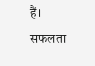हैं।
सफलता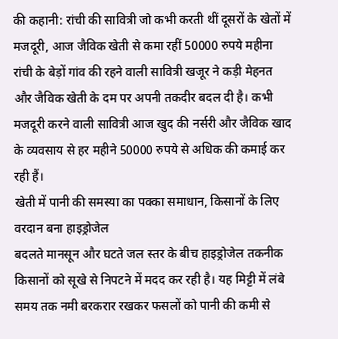की कहानी: रांची की सावित्री जो कभी करती थीं दूसरों के खेतों में मजदूरी, आज जैविक खेती से कमा रहीं 50000 रुपये महीना
रांची के बेड़ों गांव की रहने वाली सावित्री खजूर ने कड़ी मेहनत और जैविक खेती के दम पर अपनी तकदीर बदल दी है। कभी मजदूरी करने वाली सावित्री आज खुद की नर्सरी और जैविक खाद के व्यवसाय से हर महीने 50000 रुपये से अधिक की कमाई कर रही हैं।
खेती में पानी की समस्या का पक्का समाधान, किसानों के लिए वरदान बना हाइड्रोजेल
बदलते मानसून और घटते जल स्तर के बीच हाइड्रोजेल तकनीक किसानों को सूखे से निपटने में मदद कर रही है। यह मिट्टी में लंबे समय तक नमी बरकरार रखकर फसलों को पानी की कमी से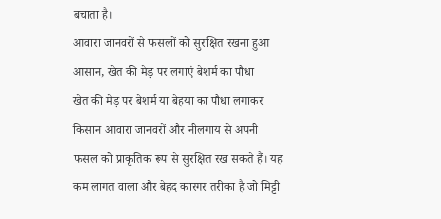बचाता है।
आवारा जानवरों से फसलों को सुरक्षित रखना हुआ आसान, खेत की मेड़ पर लगाएं बेशर्म का पौधा
खेत की मेड़ पर बेशर्म या बेहया का पौधा लगाकर किसान आवारा जानवरों और नीलगाय से अपनी फसल को प्राकृतिक रूप से सुरक्षित रख सकते हैं। यह कम लागत वाला और बेहद कारगर तरीका है जो मिट्टी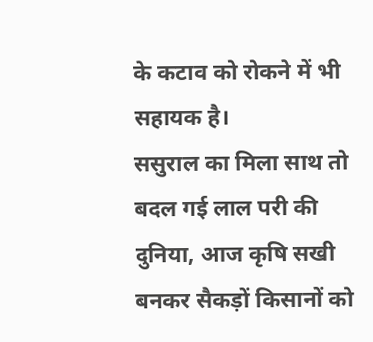के कटाव को रोकने में भी सहायक है।
ससुराल का मिला साथ तो बदल गई लाल परी की दुनिया, आज कृषि सखी बनकर सैकड़ों किसानों को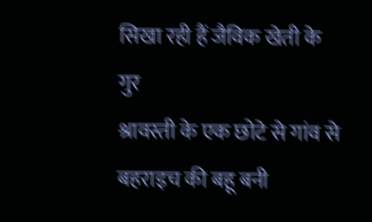सिखा रही हैं जैविक खेती के गुर
श्रावस्ती के एक छोटे से गांव से बहराइच की बहू बनी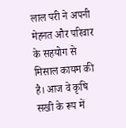लाल परी ने अपनी मेहनत और परिवार के सहयोग से मिसाल कायम की है। आज वे कृषि सखी के रूप में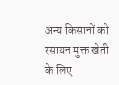अन्य किसानों को रसायन मुक्त खेती के लिए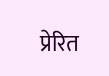प्रेरित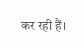कर रही हैं।